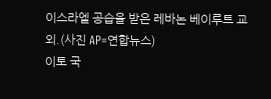이스라엘 공습을 받은 레바논 베이루트 교외.(사진 AP=연합뉴스)
이토 국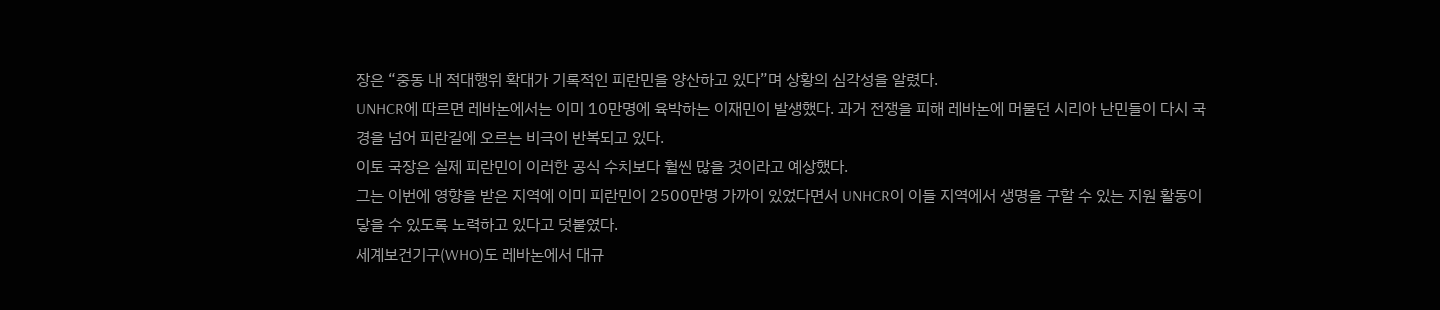장은 “중동 내 적대행위 확대가 기록적인 피란민을 양산하고 있다”며 상황의 심각성을 알렸다.
UNHCR에 따르면 레바논에서는 이미 10만명에 육박하는 이재민이 발생했다. 과거 전쟁을 피해 레바논에 머물던 시리아 난민들이 다시 국경을 넘어 피란길에 오르는 비극이 반복되고 있다.
이토 국장은 실제 피란민이 이러한 공식 수치보다 훨씬 많을 것이라고 예상했다.
그는 이번에 영향을 받은 지역에 이미 피란민이 2500만명 가까이 있었다면서 UNHCR이 이들 지역에서 생명을 구할 수 있는 지원 활동이 닿을 수 있도록 노력하고 있다고 덧붙였다.
세계보건기구(WHO)도 레바논에서 대규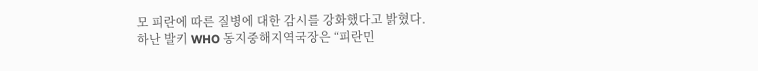모 피란에 따른 질병에 대한 감시를 강화했다고 밝혔다.
하난 발키 WHO 동지중해지역국장은 “피란민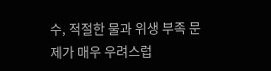수, 적절한 물과 위생 부족 문제가 매우 우려스럽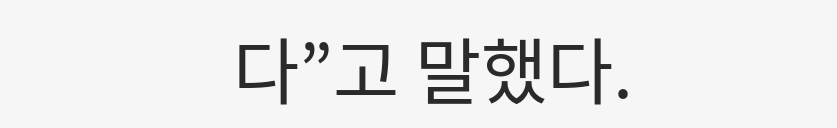다”고 말했다.